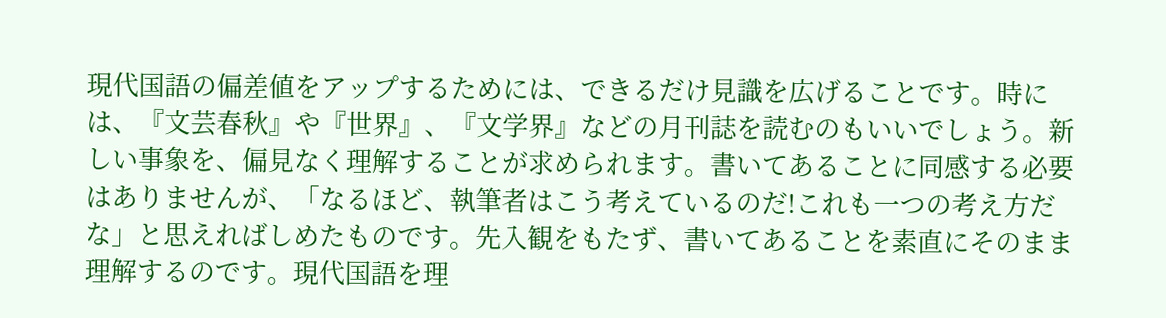現代国語の偏差値をアップするためには、できるだけ見識を広げることです。時には、『文芸春秋』や『世界』、『文学界』などの月刊誌を読むのもいいでしょう。新しい事象を、偏見なく理解することが求められます。書いてあることに同感する必要はありませんが、「なるほど、執筆者はこう考えているのだ!これも一つの考え方だな」と思えればしめたものです。先入観をもたず、書いてあることを素直にそのまま理解するのです。現代国語を理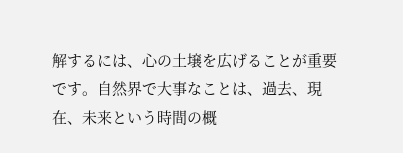解するには、心の土壌を広げることが重要です。自然界で大事なことは、過去、現在、未来という時間の概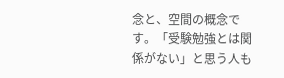念と、空間の概念です。「受験勉強とは関係がない」と思う人も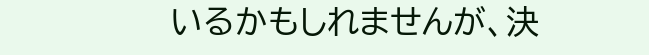いるかもしれませんが、決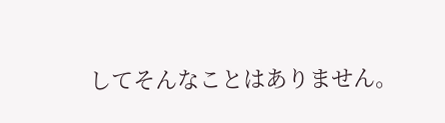してそんなことはありません。